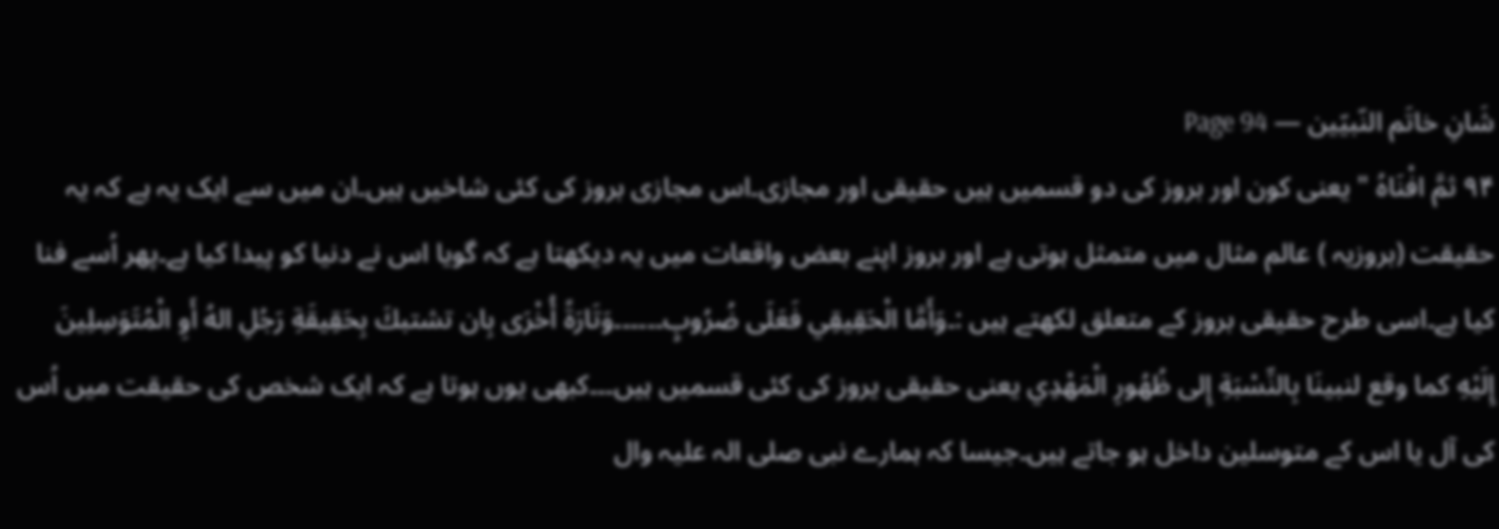شَانِ خاتَم النّبیّین — Page 94
۹۴ ثمَّ افْنَاهُ " یعنی کون اور بروز کی دو قسمیں ہیں حقیقی اور مجازی۔اس مجازی بروز کی کئی شاخیں ہیں۔ان میں سے ایک یہ ہے کہ یہ حقیقت (بروزیہ ) عالم مثال میں متمثل ہوتی ہے اور بروز اپنے بعض واقعات میں یہ دیکھتا ہے کہ گویا اس نے دنیا کو پیدا کیا ہے۔پھر اُسے فنا کیا ہے۔اسی طرح حقیقی بروز کے متعلق لکھتے ہیں :۔وَأَمَّا الْحَقِيقِي فَعَلَى ضُرُوبٍ۔۔۔۔۔۔وَتَارَةً أُخْرَى بِان تشتبكَ بِحَقِيقَةِ رَجُلِ الهُ أَوِ الْمُتَوَسِلِينَ إِلَيْهِ كما وقع لنبينَا بِالنِّسْبَةِ إِلى ظُهُورِ الْمَهْدِي یعنی حقیقی یروز کی کئی قسمیں ہیں۔۔۔کبھی یوں ہوتا ہے کہ ایک شخص کی حقیقت میں اُس کی آل یا اس کے متوسلین داخل ہو جاتے ہیں۔جیسا کہ ہمارے نبی صلی الہ علیہ وال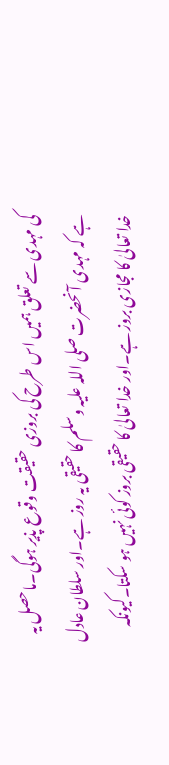کی مہدی سے تعلق ہمیں اس طرح کی بروزی حقیقت وقوع پذیر ہوگی۔ماحصل یہ ہے کہ مہدی آنحضرت صلی اللہ علیہ وسلم کا حقیقی یہ روز ہے۔اور سلطان عادل خدا تعالیٰ کا مجازی بروز ہے۔اور خدا تعالیٰ کا حقیقی بروز کوئی نہیں ہو سکتا۔کیونکہ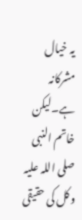یہ خیال مشرکانہ ہے۔لیکن خاتم النبی صلی اللہ علیہ وکل کی حقیقی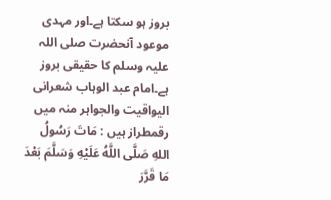بروز ہو سکتا ہے۔اور مہدی موعود آنحضرت صلی اللہ علیہ وسلم کا حقیقی بروز ہے۔امام عبد الوہاب شعرانی الیواقیت والجواہر منہ میں رقمطراز ہیں : مَاتَ رَسُولُ اللهِ صَلَّى اللَّهُ عَلَيْهِ وَسَلَّمَ بَعْدَ مَا قَرَّرَ